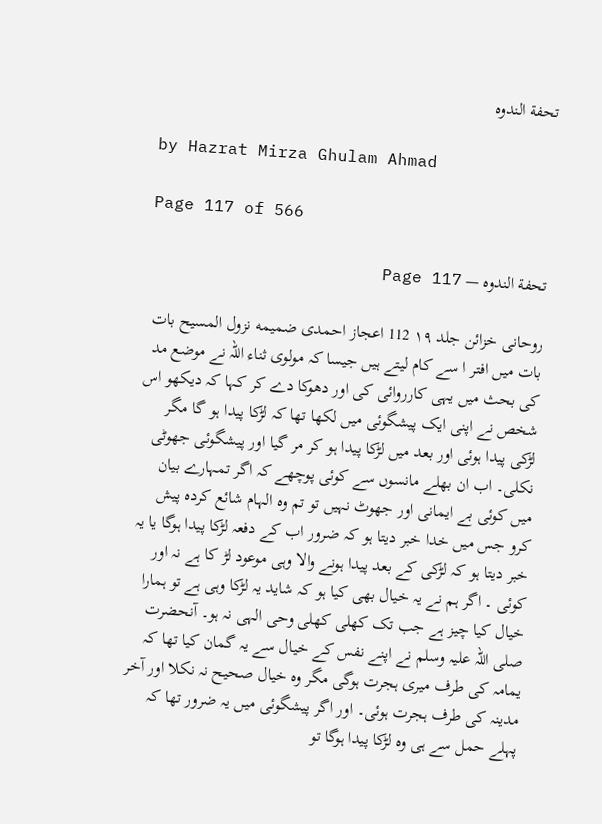تحفة الندوہ

by Hazrat Mirza Ghulam Ahmad

Page 117 of 566

تحفة الندوہ — Page 117

روحانی خزائن جلد ۱۹ 112 اعجاز احمدی ضمیمه نزول المسیح بات بات میں افتر ا سے کام لیتے ہیں جیسا کہ مولوی ثناء اللہ نے موضع مد کی بحث میں یہی کارروائی کی اور دھوکا دے کر کہا کہ دیکھو اس شخص نے اپنی ایک پیشگوئی میں لکھا تھا کہ لڑکا پیدا ہو گا مگر لڑکی پیدا ہوئی اور بعد میں لڑکا پیدا ہو کر مر گیا اور پیشگوئی جھوٹی نکلی۔ اب ان بھلے مانسوں سے کوئی پوچھے کہ اگر تمہارے بیان میں کوئی بے ایمانی اور جھوٹ نہیں تو تم وہ الہام شائع کردہ پیش کرو جس میں خدا خبر دیتا ہو کہ ضرور اب کے دفعہ لڑکا پیدا ہوگا یا یہ خبر دیتا ہو کہ لڑکی کے بعد پیدا ہونے والا وہی موعود لڑ کا ہے نہ اور کوئی ۔ اگر ہم نے یہ خیال بھی کیا ہو کہ شاید یہ لڑکا وہی ہے تو ہمارا خیال کیا چیز ہے جب تک کھلی کھلی وحی الہی نہ ہو۔ آنحضرت صلی اللہ علیہ وسلم نے اپنے نفس کے خیال سے یہ گمان کیا تھا کہ یمامہ کی طرف میری ہجرت ہوگی مگر وہ خیال صحیح نہ نکلا اور آخر مدینہ کی طرف ہجرت ہوئی۔ اور اگر پیشگوئی میں یہ ضرور تھا کہ پہلے حمل سے ہی وہ لڑکا پیدا ہوگا تو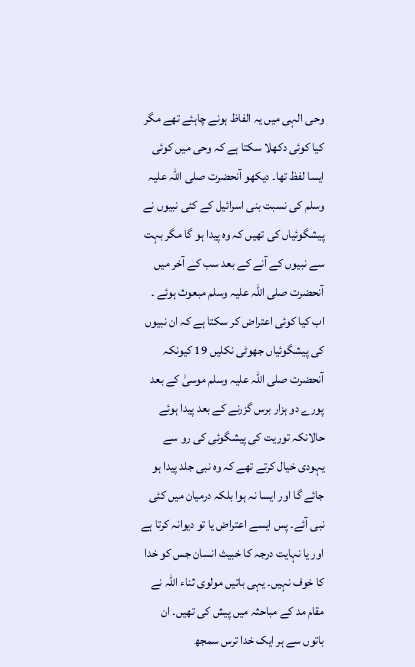وحی الہی میں یہ الفاظ ہونے چاہئے تھے مگر کیا کوئی دکھلا سکتا ہے کہ وحی میں کوئی ایسا لفظ تھا۔ دیکھو آنحضرت صلی اللہ علیہ وسلم کی نسبت بنی اسرائیل کے کئی نبیوں نے پیشگوئیاں کی تھیں کہ وہ پیدا ہو گا مگر بہت سے نبیوں کے آنے کے بعد سب کے آخر میں آنحضرت صلی اللہ علیہ وسلم مبعوث ہوئے ۔ اب کیا کوئی اعتراض کر سکتا ہے کہ ان نبیوں کی پیشگوئیاں جھوٹی نکلیں 19 کیونکہ آنحضرت صلی اللہ علیہ وسلم موسیٰ کے بعد پورے دو ہزار برس گزرنے کے بعد پیدا ہوئے حالانکہ توریت کی پیشگوئی کی رو سے یہودی خیال کرتے تھے کہ وہ نبی جلد پیدا ہو جائے گا اور ایسا نہ ہوا بلکہ درمیان میں کئی نبی آئے۔ پس ایسے اعتراض یا تو دیوانہ کرتا ہے اور یا نہایت درجہ کا خبیث انسان جس کو خدا کا خوف نہیں۔ یہی باتیں مولوی ثناء اللہ نے مقام مد کے مباحثہ میں پیش کی تھیں۔ ان باتوں سے ہر ایک خدا ترس سمجھ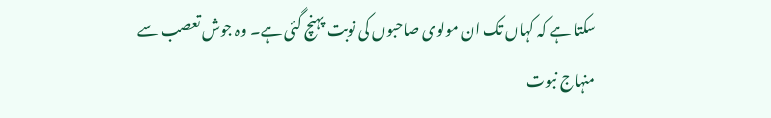سکتا ہے کہ کہاں تک ان مولوی صاحبوں کی نوبت پہنچ گئی ہے۔ وہ جوش تعصب سے منہاج نبوت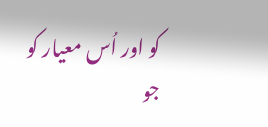کو اور اُس معیار کو جو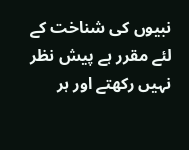نبیوں کی شناخت کے لئے مقرر ہے پیش نظر نہیں رکھتے اور ہر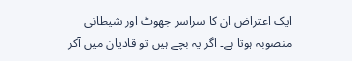ایک اعتراض ان کا سراسر جھوٹ اور شیطانی منصوبہ ہوتا ہے۔ اگر یہ بچے ہیں تو قادیان میں آکر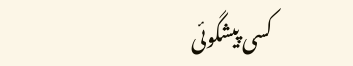کسی پیشگوئی